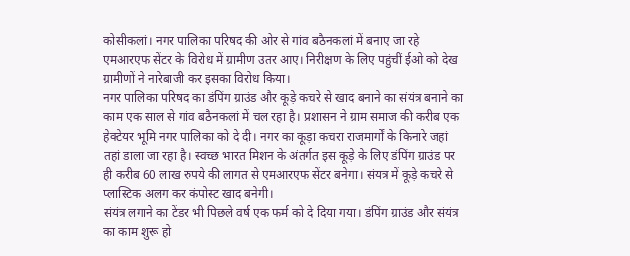कोसीकलां। नगर पालिका परिषद की ओर से गांव बठैनकलां में बनाए जा रहे एमआरएफ सेंटर के विरोध में ग्रामीण उतर आए। निरीक्षण के लिए पहुंचीं ईओ को देख ग्रामीणों ने नारेबाजी कर इसका विरोध किया।
नगर पालिका परिषद का डंपिंग ग्राउंड और कूड़े कचरे से खाद बनाने का संयंत्र बनाने का काम एक साल से गांव बठैनकलां में चल रहा है। प्रशासन ने ग्राम समाज की करीब एक हेक्टेयर भूमि नगर पालिका को दे दी। नगर का कूड़ा कचरा राजमार्गों के किनारे जहां तहां डाला जा रहा है। स्वच्छ भारत मिशन के अंतर्गत इस कूड़े के लिए डंपिंग ग्राउंड पर ही करीब 60 लाख रुपये की लागत से एमआरएफ सेंटर बनेगा। संयत्र में कूड़े कचरे से प्लास्टिक अलग कर कंपोस्ट खाद बनेगी।
संयंत्र लगाने का टेंडर भी पिछले वर्ष एक फर्म को दे दिया गया। डंपिंग ग्राउंड और संयंत्र का काम शुरू हो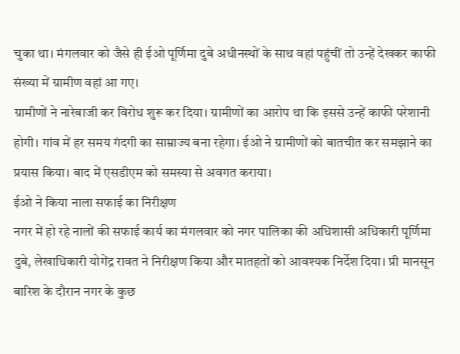चुका था। मंगलवार को जैसे ही ईओ पूर्णिमा दुबे अधीनस्थों के साथ वहां पहुंचीं तो उन्हें देखकर काफी संख्या में ग्रामीण वहां आ गए।
ग्रामीणों ने नारेबाजी कर विरोध शुरू कर दिया। ग्रामीणों का आरोप था कि इससे उन्हें काफी परेशानी होगी। गांव में हर समय गंदगी का साम्राज्य बना रहेगा। ईओ ने ग्रामीणों को बातचीत कर समझाने का प्रयास किया। बाद में एसडीएम को समस्या से अवगत कराया।
ईओ ने किया नाला सफाई का निरीक्षण
नगर में हो रहे नालों की सफाई कार्य का मंगलवार को नगर पालिका की अधिशासी अधिकारी पूर्णिमा दुबे, लेखाधिकारी योगेंद्र रावत ने निरीक्षण किया और मातहतों को आवश्यक निर्देश दिया। प्री मानसून बारिश के दौरान नगर के कुछ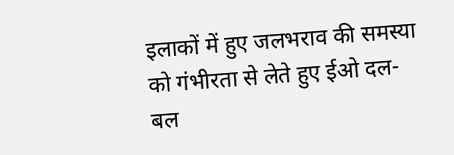इलाकों में हुए जलभराव की समस्या को गंभीरता से लेते हुए ईओ दल-बल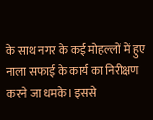के साथ नगर के कई मोहल्लों में हुए नाला सफाई के कार्य का निरीक्षण करने जा धमके। इससे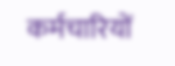कर्मचारियों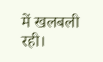में खलबली रही।